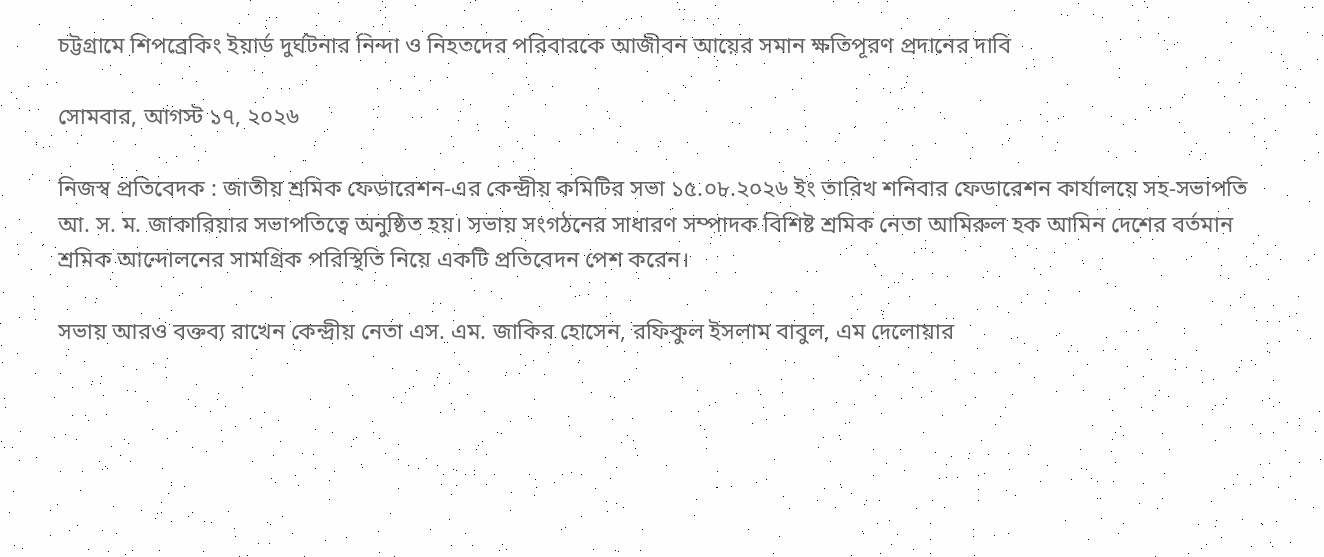চট্টগ্রামে শিপব্রেকিং ইয়ার্ড দুর্ঘটনার নিন্দা ও নিহতদের পরিবারকে আজীবন আয়ের সমান ক্ষতিপূরণ প্রদানের দাবি

সোমবার, আগস্ট ১৭, ২০২৬

নিজস্ব প্রতিবেদক : জাতীয় শ্রমিক ফেডারেশন-এর কেন্দ্রীয় কমিটির সভা ১৫.০৮.২০২৬ ইং তারিখ শনিবার ফেডারেশন কার্যালয়ে সহ-সভাপতি আ. স. ম. জাকারিয়ার সভাপতিত্বে অনুষ্ঠিত হয়। সভায় সংগঠনের সাধারণ সম্পাদক বিশিষ্ট শ্রমিক নেতা আমিরুল হক আমিন দেশের বর্তমান শ্রমিক আন্দোলনের সামগ্রিক পরিস্থিতি নিয়ে একটি প্রতিবেদন পেশ করেন।

সভায় আরও বক্তব্য রাখেন কেন্দ্রীয় নেতা এস. এম. জাকির হোসেন, রফিকুল ইসলাম বাবুল, এম দেলোয়ার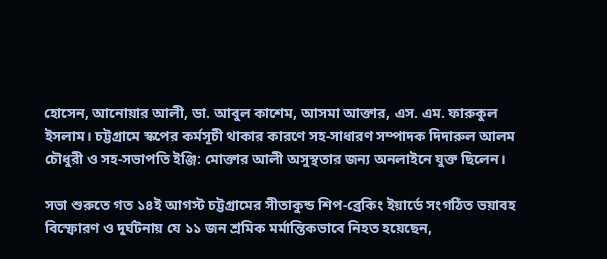হোসেন, আনোয়ার আলী, ডা. আবুল কাশেম, আসমা আক্তার, এস. এম. ফারুকুল ইসলাম। চট্টগ্রামে স্কপের কর্মসূচী থাকার কারণে সহ-সাধারণ সম্পাদক দিদারুল আলম চৌধুরী ও সহ-সভাপতি ইঞ্জি: মোক্তার আলী অসুস্থতার জন্য অনলাইনে যুক্ত ছিলেন।

সভা শুরুতে গত ১৪ই আগস্ট চট্টগ্রামের সীতাকুন্ড শিপ-ব্রেকিং ইয়ার্ডে সংগঠিত ভয়াবহ বিস্ফোরণ ও দুর্ঘটনায় যে ১১ জন শ্রমিক মর্মান্তিকভাবে নিহত হয়েছেন,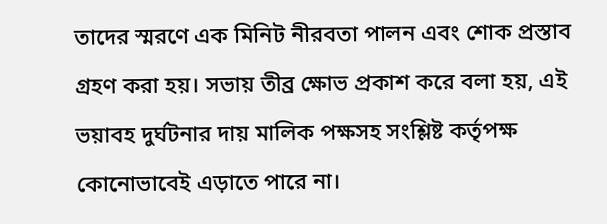তাদের স্মরণে এক মিনিট নীরবতা পালন এবং শোক প্রস্তাব গ্রহণ করা হয়। সভায় তীব্র ক্ষোভ প্রকাশ করে বলা হয়, এই ভয়াবহ দুর্ঘটনার দায় মালিক পক্ষসহ সংশ্লিষ্ট কর্তৃপক্ষ কোনোভাবেই এড়াতে পারে না।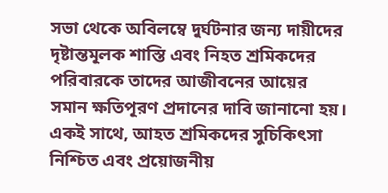সভা থেকে অবিলম্বে দুর্ঘটনার জন্য দায়ীদের দৃষ্টান্তমূলক শাস্তি এবং নিহত শ্রমিকদের পরিবারকে তাদের আজীবনের আয়ের সমান ক্ষতিপূরণ প্রদানের দাবি জানানো হয়। একই সাথে, আহত শ্রমিকদের সুচিকিৎসা নিশ্চিত এবং প্রয়োজনীয়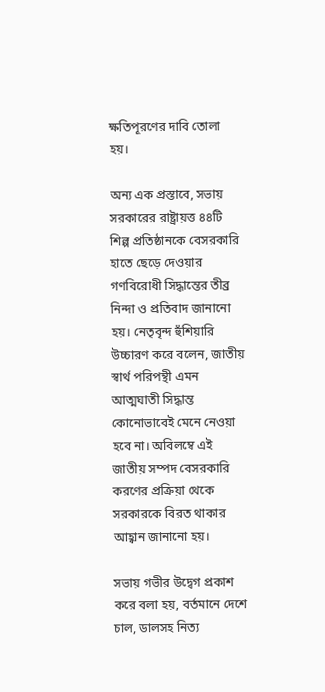ক্ষতিপূরণের দাবি তোলা হয়।

অন্য এক প্রস্তাবে, সভায় সরকারের রাষ্ট্রায়ত্ত ৪৪টি শিল্প প্রতিষ্ঠানকে বেসরকারি হাতে ছেড়ে দেওয়ার গণবিরোধী সিদ্ধান্তের তীব্র নিন্দা ও প্রতিবাদ জানানো হয়। নেতৃবৃন্দ হুঁশিয়ারি উচ্চারণ করে বলেন, জাতীয় স্বার্থ পরিপন্থী এমন আত্মঘাতী সিদ্ধান্ত কোনোভাবেই মেনে নেওয়া হবে না। অবিলম্বে এই জাতীয় সম্পদ বেসরকারি করণের প্রক্রিয়া থেকে সরকারকে বিরত থাকার আহ্বান জানানো হয়।

সভায় গভীর উদ্বেগ প্রকাশ করে বলা হয়, বর্তমানে দেশে চাল, ডালসহ নিত্য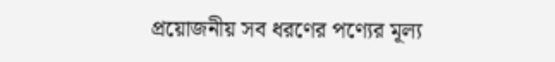প্রয়োজনীয় সব ধরণের পণ্যের মূল্য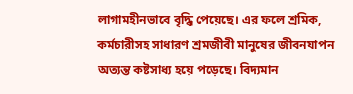লাগামহীনভাবে বৃদ্ধি পেয়েছে। এর ফলে শ্রমিক, কর্মচারীসহ সাধারণ শ্রমজীবী মানুষের জীবনযাপন অত্যন্ত কষ্টসাধ্য হয়ে পড়েছে। বিদ্যমান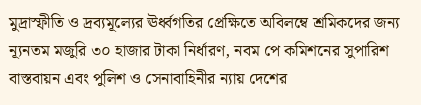মুদ্রাস্ফীতি ও দ্রব্যমূল্যের ঊর্ধ্বগতির প্রেক্ষিতে অবিলম্বে শ্রমিকদের জন্য ন্যূনতম মজুরি ৩০ হাজার টাকা নির্ধারণ, নবম পে কমিশনের সুপারিশ বাস্তবায়ন এবং পুলিশ ও সেনাবাহিনীর ন্যায় দেশের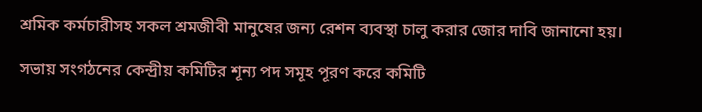শ্রমিক কর্মচারীসহ সকল শ্রমজীবী মানুষের জন্য রেশন ব্যবস্থা চালু করার জোর দাবি জানানো হয়।

সভায় সংগঠনের কেন্দ্রীয় কমিটির শূন্য পদ সমূহ পূরণ করে কমিটি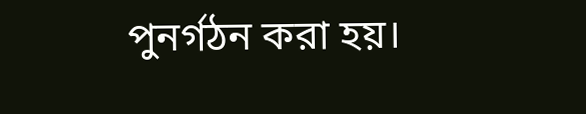পুনর্গঠন করা হয়।